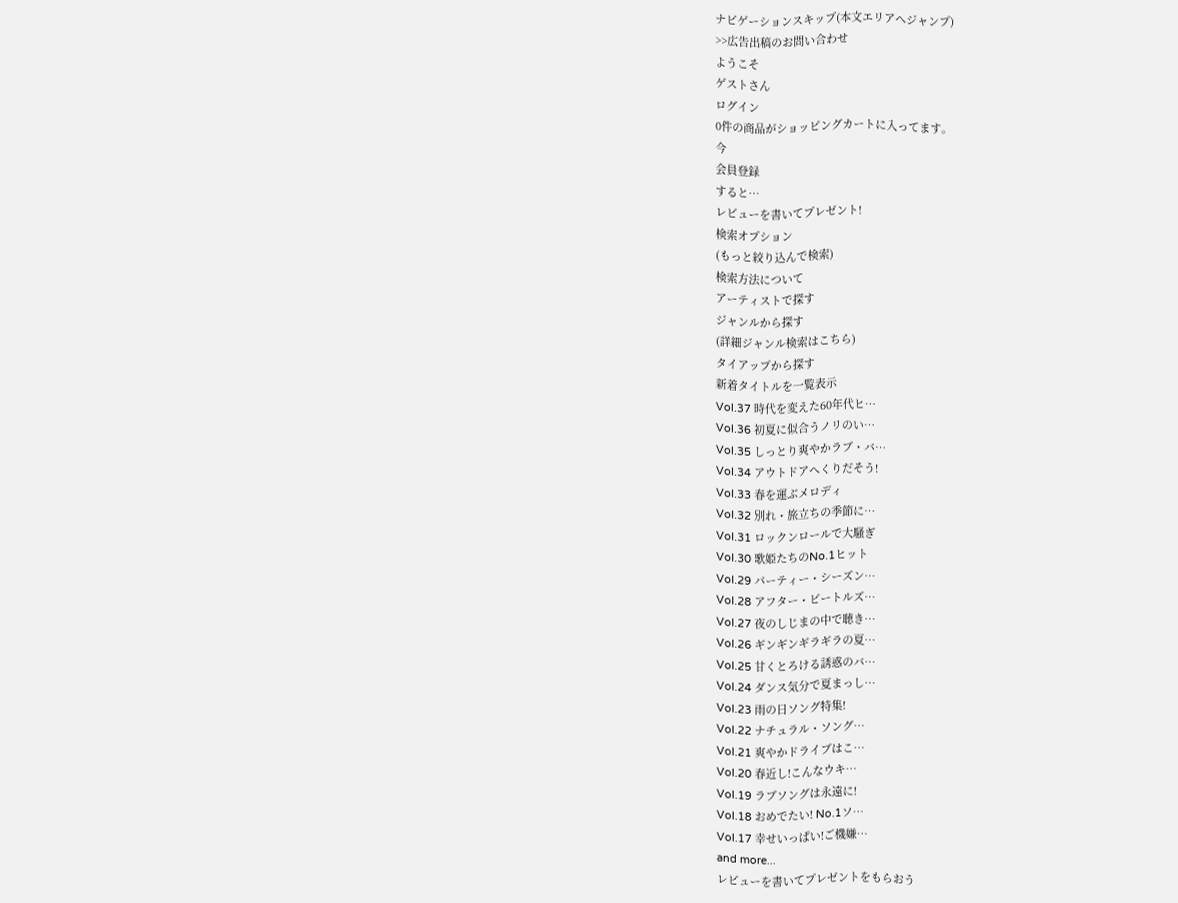ナビゲーションスキップ(本文エリアへジャンプ)
>>広告出稿のお問い合わせ
ようこそ
ゲストさん
ログイン
0件の商品がショッピングカートに入ってます。
今
会員登録
すると…
レビューを書いてプレゼント!
検索オプション
(もっと絞り込んで検索)
検索方法について
アーティストで探す
ジャンルから探す
(詳細ジャンル検索はこちら)
タイアップから探す
新着タイトルを一覧表示
Vol.37 時代を変えた60年代ヒ…
Vol.36 初夏に似合うノリのい…
Vol.35 しっとり爽やかラブ・バ…
Vol.34 アウトドアへくりだそう!
Vol.33 春を運ぶメロディ
Vol.32 別れ・旅立ちの季節に…
Vol.31 ロックンロールで大騒ぎ
Vol.30 歌姫たちのNo.1ヒット
Vol.29 パーティー・シーズン…
Vol.28 アフター・ビートルズ…
Vol.27 夜のしじまの中で聴き…
Vol.26 ギンギンギラギラの夏…
Vol.25 甘くとろける誘惑のバ…
Vol.24 ダンス気分で夏まっし…
Vol.23 雨の日ソング特集!
Vol.22 ナチュラル・ソング…
Vol.21 爽やかドライブはこ…
Vol.20 春近し!こんなウキ…
Vol.19 ラブソングは永遠に!
Vol.18 おめでたい! No.1ソ…
Vol.17 幸せいっぱい!ご機嫌…
and more...
レビューを書いてプレゼントをもらおう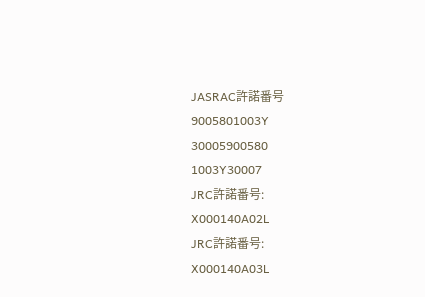JASRAC許諾番号
9005801003Y
30005900580
1003Y30007
JRC許諾番号:
X000140A02L
JRC許諾番号:
X000140A03L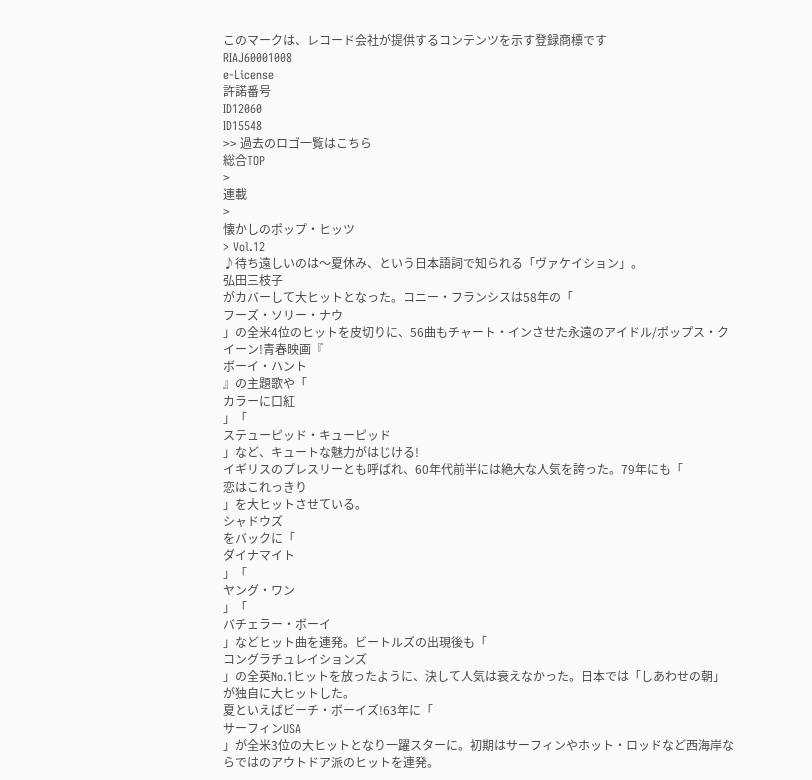このマークは、レコード会社が提供するコンテンツを示す登録商標です
RIAJ60001008
e-License
許諾番号
ID12060
ID15548
>> 過去のロゴ一覧はこちら
総合TOP
>
連載
>
懐かしのポップ・ヒッツ
> Vol.12
♪待ち遠しいのは〜夏休み、という日本語詞で知られる「ヴァケイション」。
弘田三枝子
がカバーして大ヒットとなった。コニー・フランシスは58年の「
フーズ・ソリー・ナウ
」の全米4位のヒットを皮切りに、56曲もチャート・インさせた永遠のアイドル/ポップス・クイーン!青春映画『
ボーイ・ハント
』の主題歌や「
カラーに口紅
」「
ステューピッド・キューピッド
」など、キュートな魅力がはじける!
イギリスのプレスリーとも呼ばれ、60年代前半には絶大な人気を誇った。79年にも「
恋はこれっきり
」を大ヒットさせている。
シャドウズ
をバックに「
ダイナマイト
」「
ヤング・ワン
」「
バチェラー・ボーイ
」などヒット曲を連発。ビートルズの出現後も「
コングラチュレイションズ
」の全英No.1ヒットを放ったように、決して人気は衰えなかった。日本では「しあわせの朝」が独自に大ヒットした。
夏といえばビーチ・ボーイズ!63年に「
サーフィンUSA
」が全米3位の大ヒットとなり一躍スターに。初期はサーフィンやホット・ロッドなど西海岸ならではのアウトドア派のヒットを連発。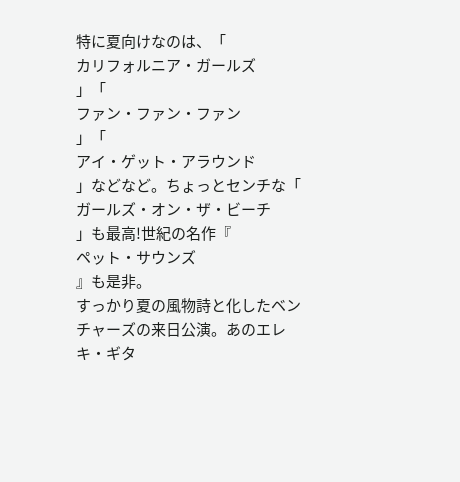特に夏向けなのは、「
カリフォルニア・ガールズ
」「
ファン・ファン・ファン
」「
アイ・ゲット・アラウンド
」などなど。ちょっとセンチな「
ガールズ・オン・ザ・ビーチ
」も最高!世紀の名作『
ペット・サウンズ
』も是非。
すっかり夏の風物詩と化したベンチャーズの来日公演。あのエレキ・ギタ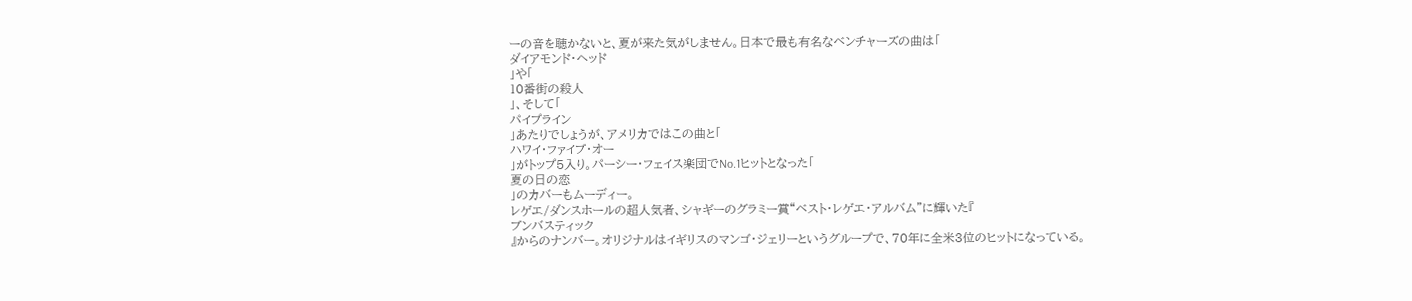ーの音を聴かないと、夏が来た気がしません。日本で最も有名なベンチャーズの曲は「
ダイアモンド・ヘッド
」や「
10番街の殺人
」、そして「
パイプライン
」あたりでしょうが、アメリカではこの曲と「
ハワイ・ファイブ・オー
」がトップ5入り。パーシー・フェイス楽団でNo.1ヒットとなった「
夏の日の恋
」のカバーもムーディー。
レゲエ/ダンスホールの超人気者、シャギーのグラミー賞“ベスト・レゲエ・アルバム”に輝いた『
ブンバスティック
』からのナンバー。オリジナルはイギリスのマンゴ・ジェリーというグループで、70年に全米3位のヒットになっている。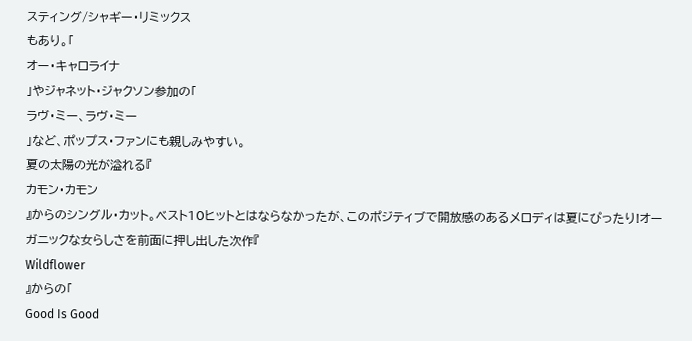スティング/シャギー・リミックス
もあり。「
オー・キャロライナ
」やジャネット・ジャクソン参加の「
ラヴ・ミー、ラヴ・ミー
」など、ポップス・ファンにも親しみやすい。
夏の太陽の光が溢れる『
カモン・カモン
』からのシングル・カット。ベスト10ヒットとはならなかったが、このポジティブで開放感のあるメロディは夏にぴったり!オーガニックな女らしさを前面に押し出した次作『
Wildflower
』からの「
Good Is Good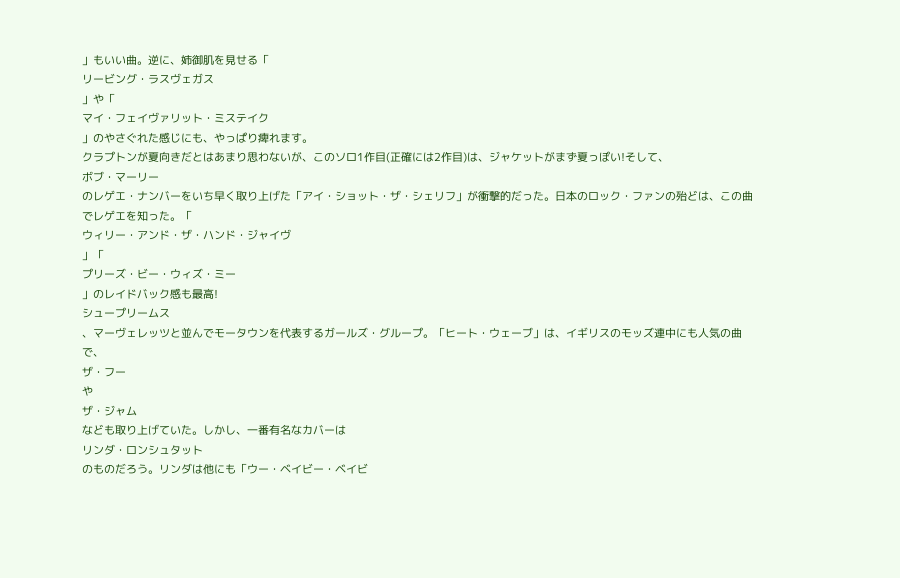」もいい曲。逆に、姉御肌を見せる「
リービング・ラスヴェガス
」や「
マイ・フェイヴァリット・ミステイク
」のやさぐれた感じにも、やっぱり痺れます。
クラプトンが夏向きだとはあまり思わないが、このソロ1作目(正確には2作目)は、ジャケットがまず夏っぽい!そして、
ボブ・マーリー
のレゲエ・ナンバーをいち早く取り上げた「アイ・ショット・ザ・シェリフ」が衝撃的だった。日本のロック・ファンの殆どは、この曲でレゲエを知った。「
ウィリー・アンド・ザ・ハンド・ジャイヴ
」「
プリーズ・ビー・ウィズ・ミー
」のレイドバック感も最高!
シュープリームス
、マーヴェレッツと並んでモータウンを代表するガールズ・グループ。「ヒート・ウェーブ」は、イギリスのモッズ連中にも人気の曲で、
ザ・フー
や
ザ・ジャム
なども取り上げていた。しかし、一番有名なカバーは
リンダ・ロンシュタット
のものだろう。リンダは他にも「ウー・ベイビー・ベイビ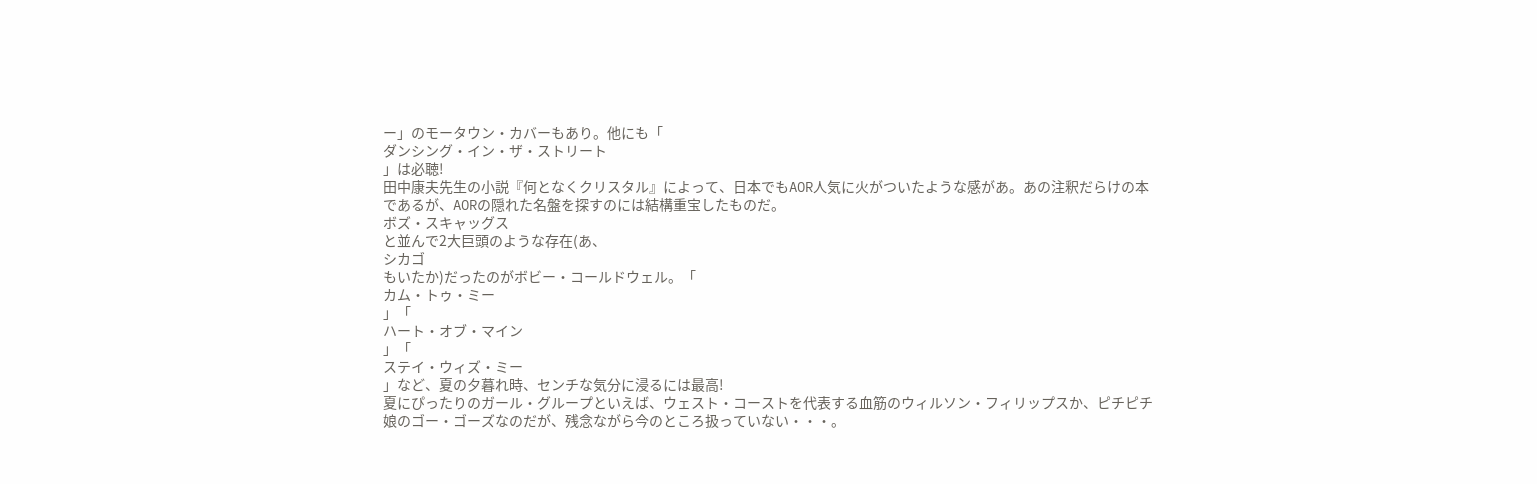ー」のモータウン・カバーもあり。他にも「
ダンシング・イン・ザ・ストリート
」は必聴!
田中康夫先生の小説『何となくクリスタル』によって、日本でもAOR人気に火がついたような感があ。あの注釈だらけの本であるが、AORの隠れた名盤を探すのには結構重宝したものだ。
ボズ・スキャッグス
と並んで2大巨頭のような存在(あ、
シカゴ
もいたか)だったのがボビー・コールドウェル。「
カム・トゥ・ミー
」「
ハート・オブ・マイン
」「
ステイ・ウィズ・ミー
」など、夏の夕暮れ時、センチな気分に浸るには最高!
夏にぴったりのガール・グループといえば、ウェスト・コーストを代表する血筋のウィルソン・フィリップスか、ピチピチ娘のゴー・ゴーズなのだが、残念ながら今のところ扱っていない・・・。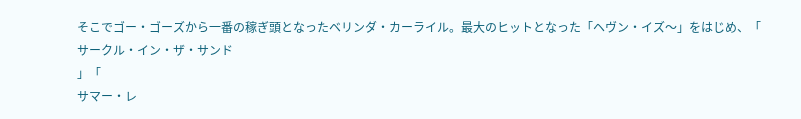そこでゴー・ゴーズから一番の稼ぎ頭となったベリンダ・カーライル。最大のヒットとなった「ヘヴン・イズ〜」をはじめ、「
サークル・イン・ザ・サンド
」「
サマー・レ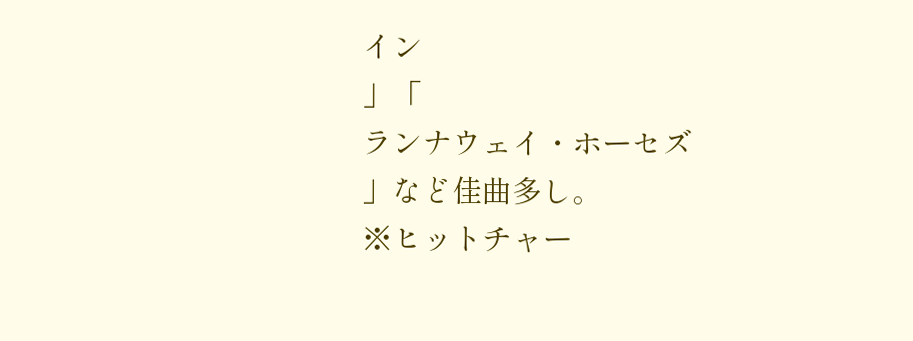イン
」「
ランナウェイ・ホーセズ
」など佳曲多し。
※ヒットチャー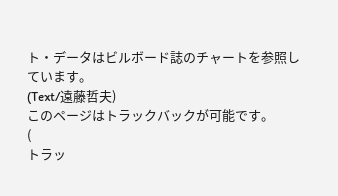ト・データはビルボード誌のチャートを参照しています。
(Text/遠藤哲夫)
このページはトラックバックが可能です。
(
トラッ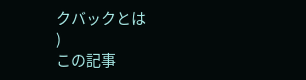クバックとは
)
この記事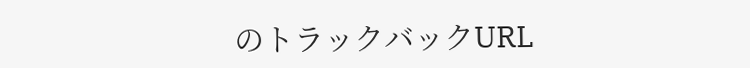のトラックバックURL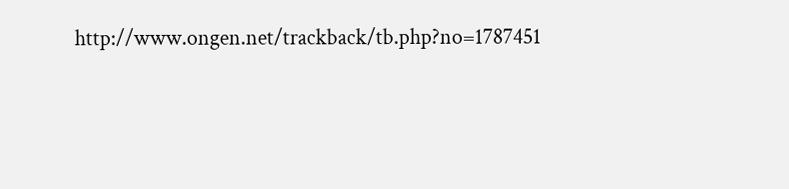http://www.ongen.net/trackback/tb.php?no=1787451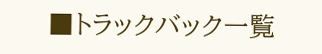■トラックバック一覧